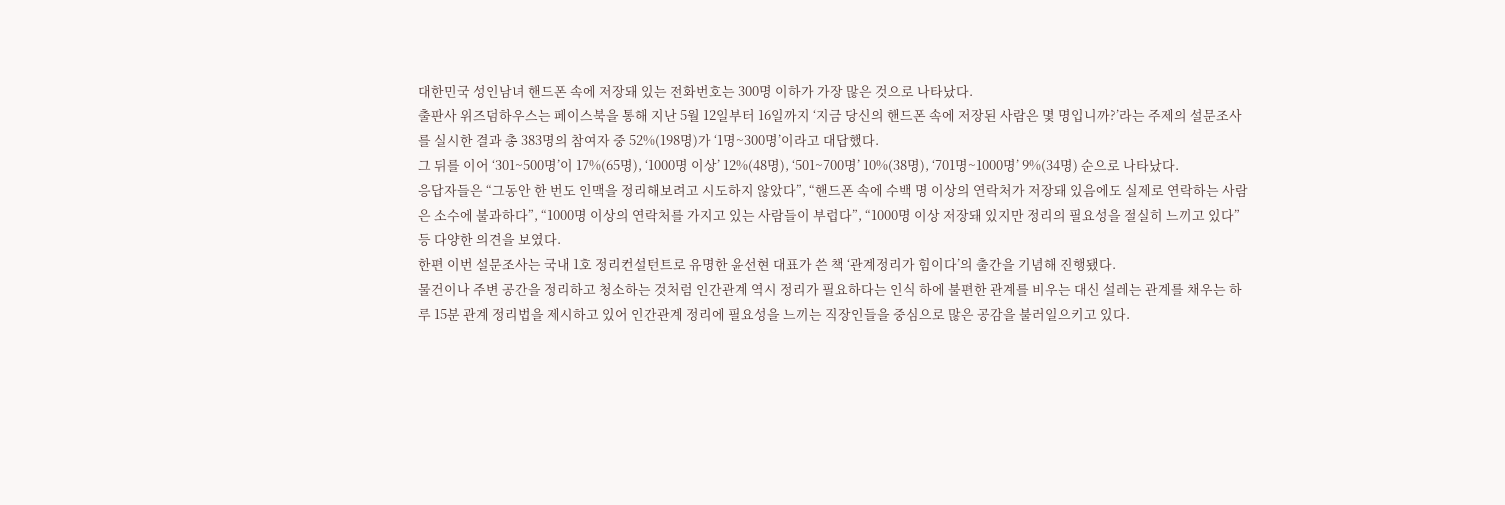대한민국 성인남녀 핸드폰 속에 저장돼 있는 전화번호는 300명 이하가 가장 많은 것으로 나타났다.
출판사 위즈덤하우스는 페이스북을 통해 지난 5월 12일부터 16일까지 ‘지금 당신의 핸드폰 속에 저장된 사람은 몇 명입니까?’라는 주제의 설문조사를 실시한 결과 총 383명의 참여자 중 52%(198명)가 ‘1명~300명’이라고 대답했다.
그 뒤를 이어 ‘301~500명’이 17%(65명), ‘1000명 이상’ 12%(48명), ‘501~700명’ 10%(38명), ‘701명~1000명’ 9%(34명) 순으로 나타났다.
응답자들은 “그동안 한 번도 인맥을 정리해보려고 시도하지 않았다”, “핸드폰 속에 수백 명 이상의 연락처가 저장돼 있음에도 실제로 연락하는 사람은 소수에 불과하다”, “1000명 이상의 연락처를 가지고 있는 사람들이 부럽다”, “1000명 이상 저장돼 있지만 정리의 필요성을 절실히 느끼고 있다” 등 다양한 의견을 보였다.
한편 이번 설문조사는 국내 1호 정리컨설턴트로 유명한 윤선현 대표가 쓴 책 ‘관계정리가 힘이다’의 출간을 기념해 진행됐다.
물건이나 주변 공간을 정리하고 청소하는 것처럼 인간관계 역시 정리가 필요하다는 인식 하에 불편한 관계를 비우는 대신 설레는 관계를 채우는 하루 15분 관계 정리법을 제시하고 있어 인간관계 정리에 필요성을 느끼는 직장인들을 중심으로 많은 공감을 불러일으키고 있다.